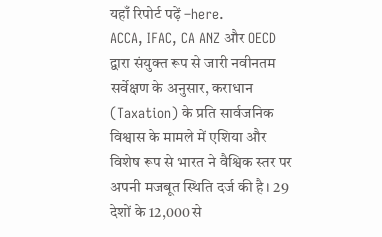यहाँ रिपोर्ट पढ़ें –here.
ACCA, IFAC, CA ANZ और OECD द्वारा संयुक्त रूप से जारी नवीनतम सर्वेक्षण के अनुसार, कराधान (Taxation) के प्रति सार्वजनिक विश्वास के मामले में एशिया और विशेष रूप से भारत ने वैश्विक स्तर पर अपनी मजबूत स्थिति दर्ज की है। 29 देशों के 12,000 से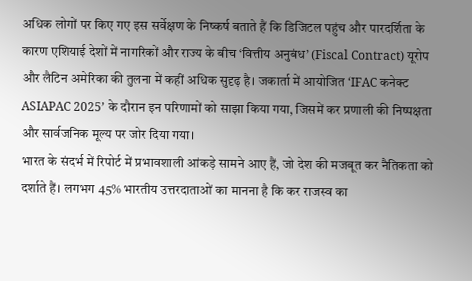अधिक लोगों पर किए गए इस सर्वेक्षण के निष्कर्ष बताते हैं कि डिजिटल पहुंच और पारदर्शिता के कारण एशियाई देशों में नागरिकों और राज्य के बीच ‘वित्तीय अनुबंध’ (Fiscal Contract) यूरोप और लैटिन अमेरिका की तुलना में कहीं अधिक सुदृढ़ है। जकार्ता में आयोजित ‘IFAC कनेक्ट ASIAPAC 2025’ के दौरान इन परिणामों को साझा किया गया, जिसमें कर प्रणाली की निष्पक्षता और सार्वजनिक मूल्य पर जोर दिया गया।
भारत के संदर्भ में रिपोर्ट में प्रभावशाली आंकड़े सामने आए हैं, जो देश की मजबूत कर नैतिकता को दर्शाते हैं। लगभग 45% भारतीय उत्तरदाताओं का मानना है कि कर राजस्व का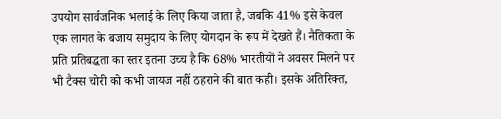उपयोग सार्वजनिक भलाई के लिए किया जाता है, जबकि 41% इसे केवल एक लागत के बजाय समुदाय के लिए योगदान के रूप में देखते हैं। नैतिकता के प्रति प्रतिबद्धता का स्तर इतना उच्च है कि 68% भारतीयों ने अवसर मिलने पर भी टैक्स चोरी को कभी जायज नहीं ठहराने की बात कही। इसके अतिरिक्त,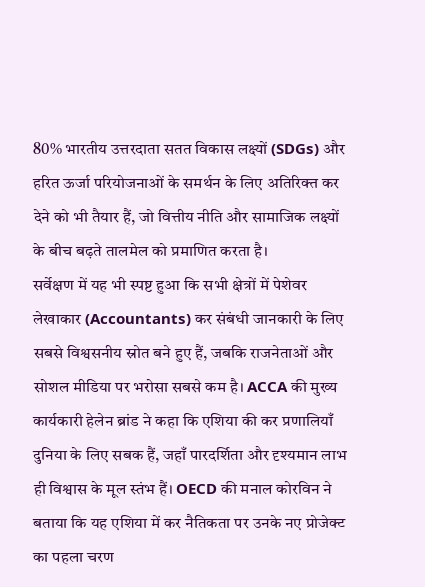80% भारतीय उत्तरदाता सतत विकास लक्ष्यों (SDGs) और हरित ऊर्जा परियोजनाओं के समर्थन के लिए अतिरिक्त कर देने को भी तैयार हैं, जो वित्तीय नीति और सामाजिक लक्ष्यों के बीच बढ़ते तालमेल को प्रमाणित करता है।
सर्वेक्षण में यह भी स्पष्ट हुआ कि सभी क्षेत्रों में पेशेवर लेखाकार (Accountants) कर संबंधी जानकारी के लिए सबसे विश्वसनीय स्रोत बने हुए हैं, जबकि राजनेताओं और सोशल मीडिया पर भरोसा सबसे कम है। ACCA की मुख्य कार्यकारी हेलेन ब्रांड ने कहा कि एशिया की कर प्रणालियाँ दुनिया के लिए सबक हैं, जहाँ पारदर्शिता और दृश्यमान लाभ ही विश्वास के मूल स्तंभ हैं। OECD की मनाल कोरविन ने बताया कि यह एशिया में कर नैतिकता पर उनके नए प्रोजेक्ट का पहला चरण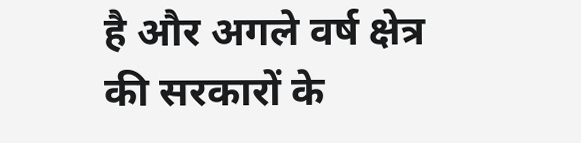है और अगले वर्ष क्षेत्र की सरकारों के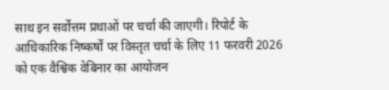साथ इन सर्वोत्तम प्रथाओं पर चर्चा की जाएगी। रिपोर्ट के आधिकारिक निष्कर्षों पर विस्तृत चर्चा के लिए 11 फरवरी 2026 को एक वैश्विक वेबिनार का आयोजन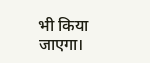भी किया जाएगा।